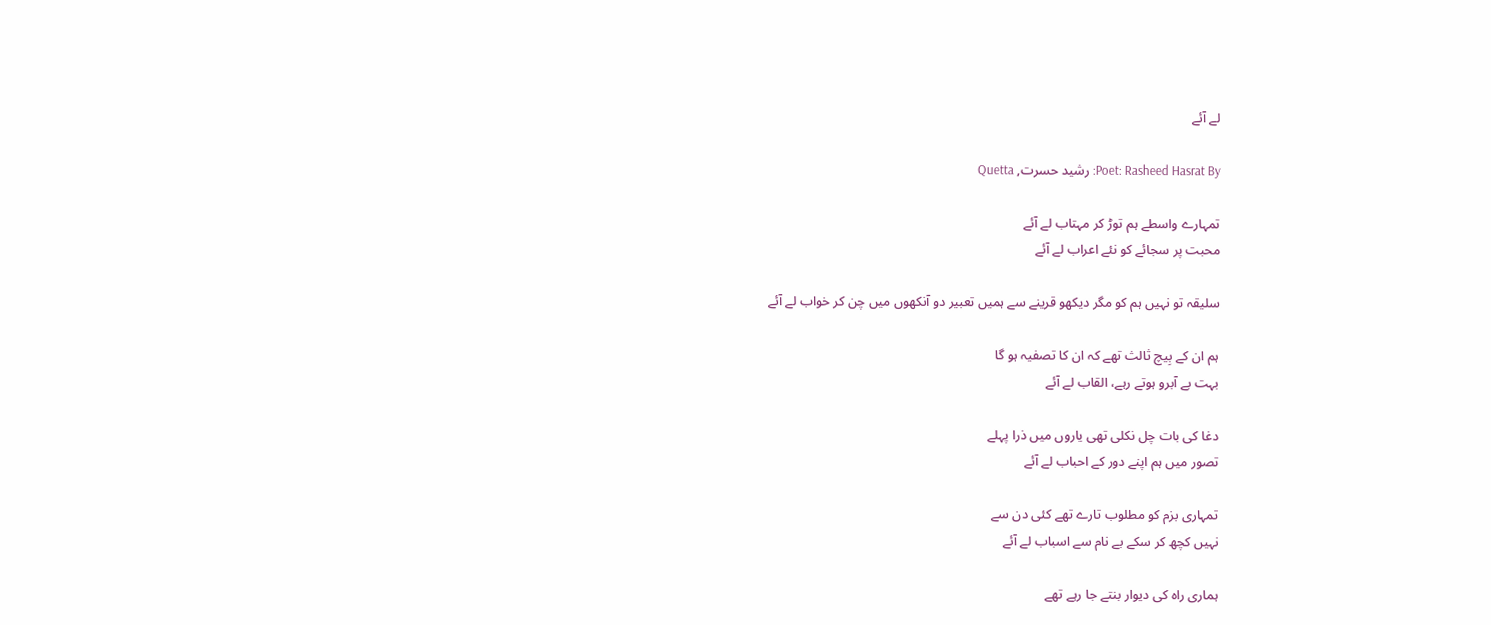لے آئے

Poet: Rasheed Hasrat By: رشید حسرت, Quetta

تمہارے واسطے ہم توڑ کر مہتاب لے آئے
محبت پر سجائے کو نئے اعراب لے آئے

سلیقہ تو نہیں ہم کو مگر دیکھو قرینے سے ہمیں تعبیر دو آنکھوں میں چن کر خواب لے آئے

ہم ان کے بِیچ ثالث تھے کہ ان کا تصفیہ ہو گا
بہت بے آبرو ہوتے رہے، القاب لے آئے

دغا کی بات چل نکلی تھی یاروں میں ذرا پہلے
تصور میں ہم اپنے دور کے احباب لے آئے

تمہاری بزم کو مطلوب تارے تھے کئی دن سے
نہیں کچھ کر سکے بے نام سے اسباب لے آئے

ہماری راہ کی دیوار بنتے جا رہے تھے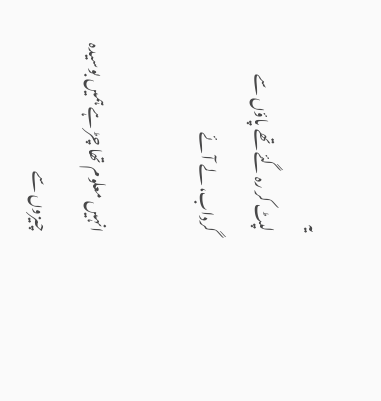یہ
لپٹ کر رہ گئے تھے پاؤں سے گرداب، لے آئے

انہیں معلوم تھا چڑ ہے ہمیں بوسیدہ چیزوں سے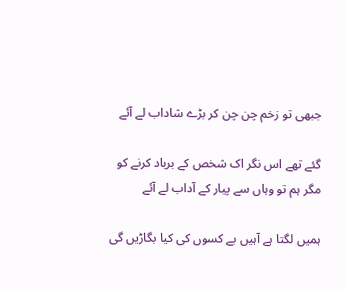جبھی تو زخم چن چن کر بڑے شاداب لے آئے

گئے تھے اس نگر اک شخص کے برباد کرنے کو
مگر ہم تو وہاں سے پیار کے آداب لے آئے

ہمیں لگتا ہے آہیں بے کسوں کی کیا بگاڑیں گی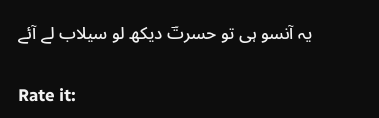یہ آنسو ہی تو حسرتؔ دیکھ لو سیلاب لے آئے

Rate it: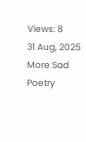Views: 8
31 Aug, 2025
More Sad Poetry